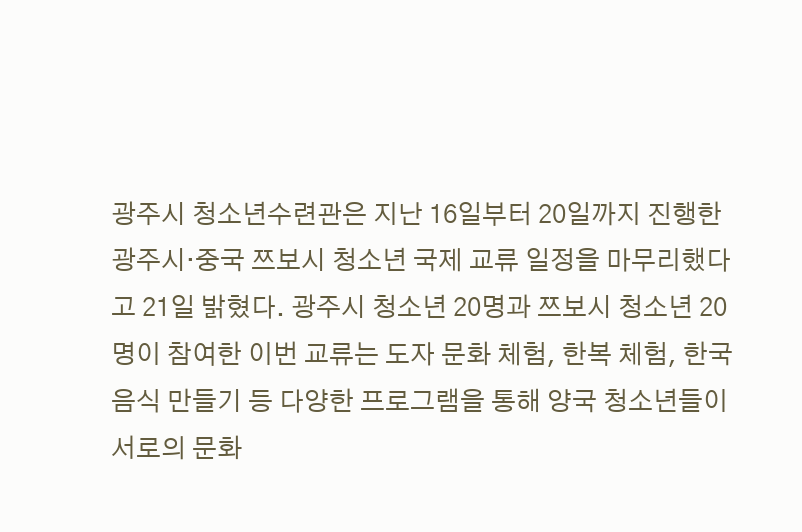광주시 청소년수련관은 지난 16일부터 20일까지 진행한 광주시·중국 쯔보시 청소년 국제 교류 일정을 마무리했다고 21일 밝혔다. 광주시 청소년 20명과 쯔보시 청소년 20명이 참여한 이번 교류는 도자 문화 체험, 한복 체험, 한국 음식 만들기 등 다양한 프로그램을 통해 양국 청소년들이 서로의 문화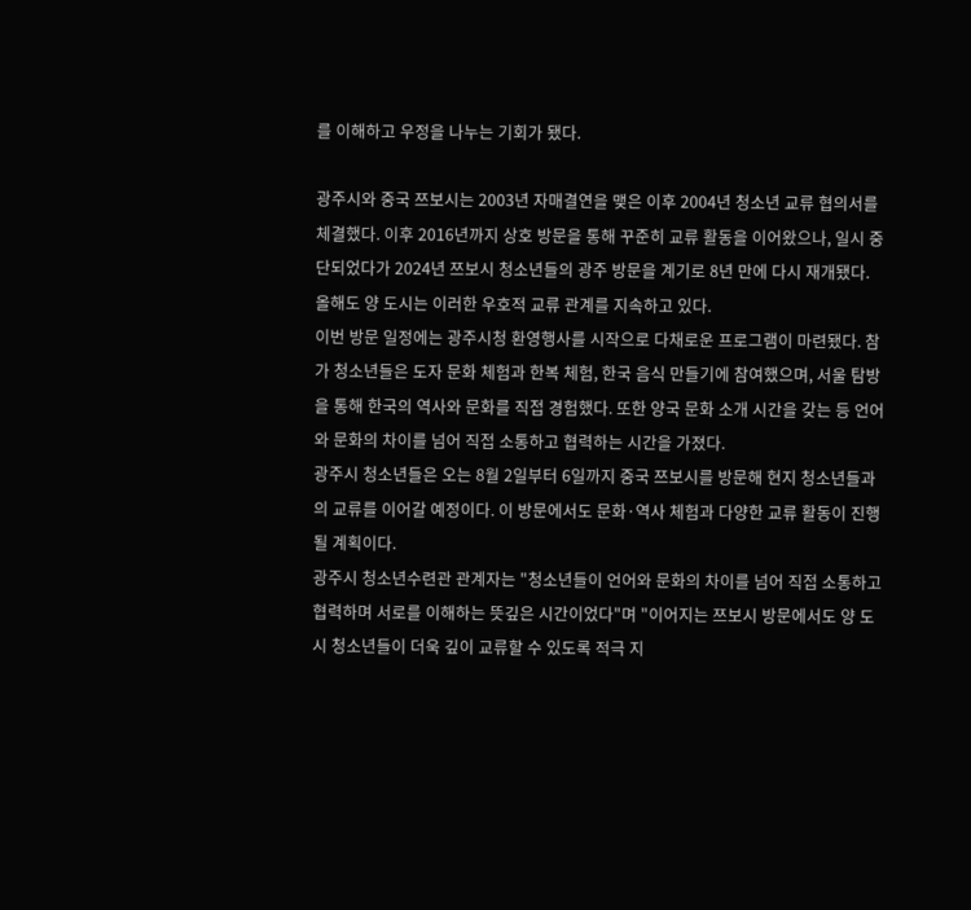를 이해하고 우정을 나누는 기회가 됐다.

광주시와 중국 쯔보시는 2003년 자매결연을 맺은 이후 2004년 청소년 교류 협의서를 체결했다. 이후 2016년까지 상호 방문을 통해 꾸준히 교류 활동을 이어왔으나, 일시 중단되었다가 2024년 쯔보시 청소년들의 광주 방문을 계기로 8년 만에 다시 재개됐다. 올해도 양 도시는 이러한 우호적 교류 관계를 지속하고 있다.
이번 방문 일정에는 광주시청 환영행사를 시작으로 다채로운 프로그램이 마련됐다. 참가 청소년들은 도자 문화 체험과 한복 체험, 한국 음식 만들기에 참여했으며, 서울 탐방을 통해 한국의 역사와 문화를 직접 경험했다. 또한 양국 문화 소개 시간을 갖는 등 언어와 문화의 차이를 넘어 직접 소통하고 협력하는 시간을 가졌다.
광주시 청소년들은 오는 8월 2일부터 6일까지 중국 쯔보시를 방문해 현지 청소년들과의 교류를 이어갈 예정이다. 이 방문에서도 문화·역사 체험과 다양한 교류 활동이 진행될 계획이다.
광주시 청소년수련관 관계자는 "청소년들이 언어와 문화의 차이를 넘어 직접 소통하고 협력하며 서로를 이해하는 뜻깊은 시간이었다"며 "이어지는 쯔보시 방문에서도 양 도시 청소년들이 더욱 깊이 교류할 수 있도록 적극 지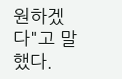원하겠다"고 말했다.